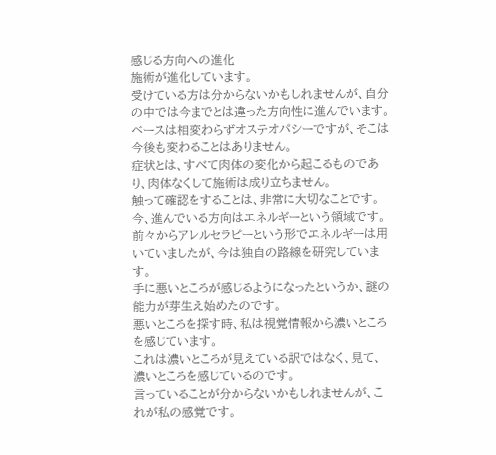感じる方向への進化
施術が進化しています。
受けている方は分からないかもしれませんが、自分の中では今までとは違った方向性に進んでいます。
ベースは相変わらずオステオパシーですが、そこは今後も変わることはありません。
症状とは、すべて肉体の変化から起こるものであり、肉体なくして施術は成り立ちません。
触って確認をすることは、非常に大切なことです。
今、進んでいる方向はエネルギーという領域です。
前々からアレルセラピーという形でエネルギーは用いていましたが、今は独自の路線を研究しています。
手に悪いところが感じるようになったというか、謎の能力が芽生え始めたのです。
悪いところを探す時、私は視覚情報から濃いところを感じています。
これは濃いところが見えている訳ではなく、見て、濃いところを感じているのです。
言っていることが分からないかもしれませんが、これが私の感覚です。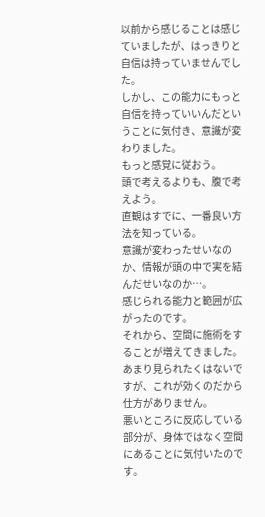以前から感じることは感じていましたが、はっきりと自信は持っていませんでした。
しかし、この能力にもっと自信を持っていいんだということに気付き、意識が変わりました。
もっと感覚に従おう。
頭で考えるよりも、腹で考えよう。
直観はすでに、一番良い方法を知っている。
意識が変わったせいなのか、情報が頭の中で実を結んだせいなのか…。
感じられる能力と範囲が広がったのです。
それから、空間に施術をすることが増えてきました。
あまり見られたくはないですが、これが効くのだから仕方がありません。
悪いところに反応している部分が、身体ではなく空間にあることに気付いたのです。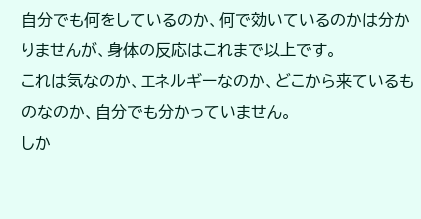自分でも何をしているのか、何で効いているのかは分かりませんが、身体の反応はこれまで以上です。
これは気なのか、エネルギーなのか、どこから来ているものなのか、自分でも分かっていません。
しか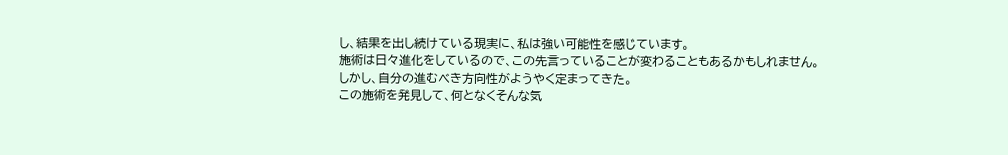し、結果を出し続けている現実に、私は強い可能性を感じています。
施術は日々進化をしているので、この先言っていることが変わることもあるかもしれません。
しかし、自分の進むべき方向性がようやく定まってきた。
この施術を発見して、何となくそんな気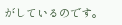がしているのです。